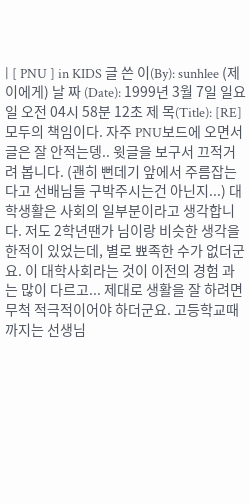| [ PNU ] in KIDS 글 쓴 이(By): sunhlee (제이에게) 날 짜 (Date): 1999년 3월 7일 일요일 오전 04시 58분 12초 제 목(Title): [RE]모두의 책임이다. 자주 PNU보드에 오면서 글은 잘 안적는뎅.. 윗글을 보구서 끄적거려 봅니다. (괜히 뻔데기 앞에서 주름잡는다고 선배님들 구박주시는건 아닌지...) 대학생활은 사회의 일부분이라고 생각합니다. 저도 2학년땐가 님이랑 비슷한 생각을 한적이 있었는데, 별로 뾰족한 수가 없더군요. 이 대학사회라는 것이 이전의 경험 과는 많이 다르고... 제대로 생활을 잘 하려면 무척 적극적이어야 하더군요. 고등학교때 까지는 선생님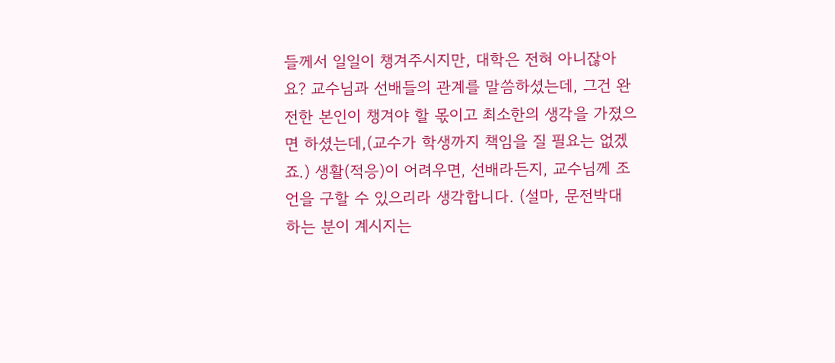들께서 일일이 챙겨주시지만, 대학은 전혀 아니잖아요? 교수님과 선배들의 관계를 말씀하셨는데, 그건 완전한 본인이 챙겨야 할 몫이고 최소한의 생각을 가졌으면 하셨는데,(교수가 학생까지 책임을 질 필요는 없겠죠.) 생활(적응)이 어려우면, 선배라든지, 교수님께 조언을 구할 수 있으리라 생각합니다. (설마, 문전박대 하는 분이 계시지는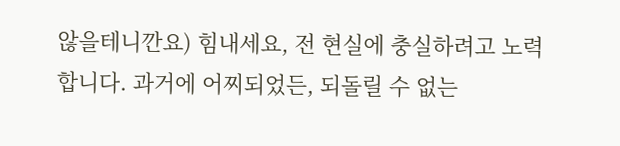않을테니깐요) 힘내세요, 전 현실에 충실하려고 노력합니다. 과거에 어찌되었든, 되돌릴 수 없는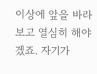이상에 앞을 바라보고 열심히 해야겠죠. 자기가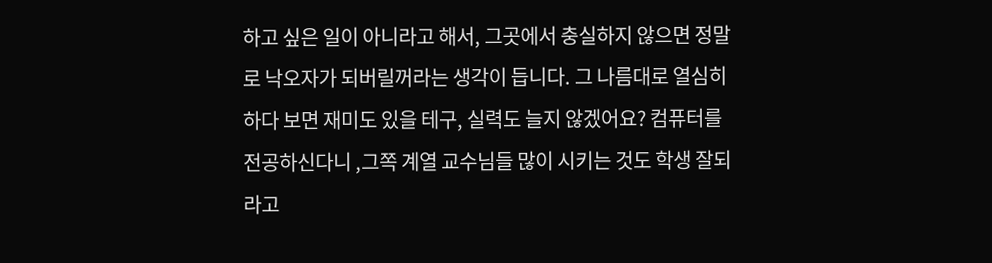하고 싶은 일이 아니라고 해서, 그곳에서 충실하지 않으면 정말로 낙오자가 되버릴꺼라는 생각이 듭니다. 그 나름대로 열심히 하다 보면 재미도 있을 테구, 실력도 늘지 않겠어요? 컴퓨터를 전공하신다니 ,그쪽 계열 교수님들 많이 시키는 것도 학생 잘되라고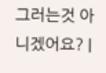그러는것 아니겠어요? |